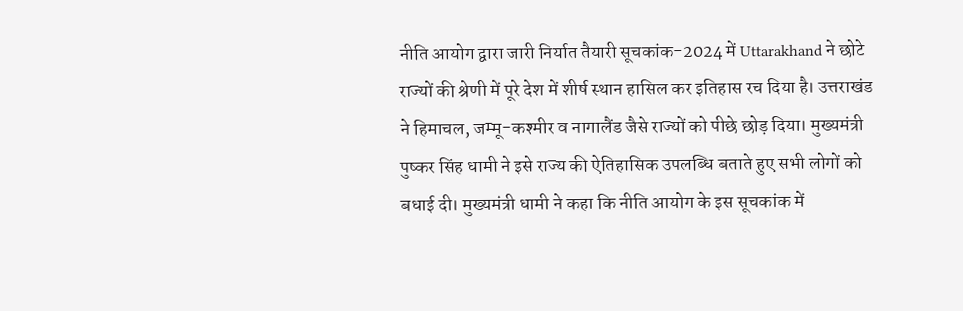नीति आयोग द्वारा जारी निर्यात तैयारी सूचकांक-2024 में Uttarakhand ने छोटे राज्यों की श्रेणी में पूरे देश में शीर्ष स्थान हासिल कर इतिहास रच दिया है। उत्तराखंड ने हिमाचल, जम्मू-कश्मीर व नागालैंड जैसे राज्यों को पीछे छोड़ दिया। मुख्यमंत्री पुष्कर सिंह धामी ने इसे राज्य की ऐतिहासिक उपलब्धि बताते हुए सभी लोगों को बधाई दी। मुख्यमंत्री धामी ने कहा कि नीति आयोग के इस सूचकांक में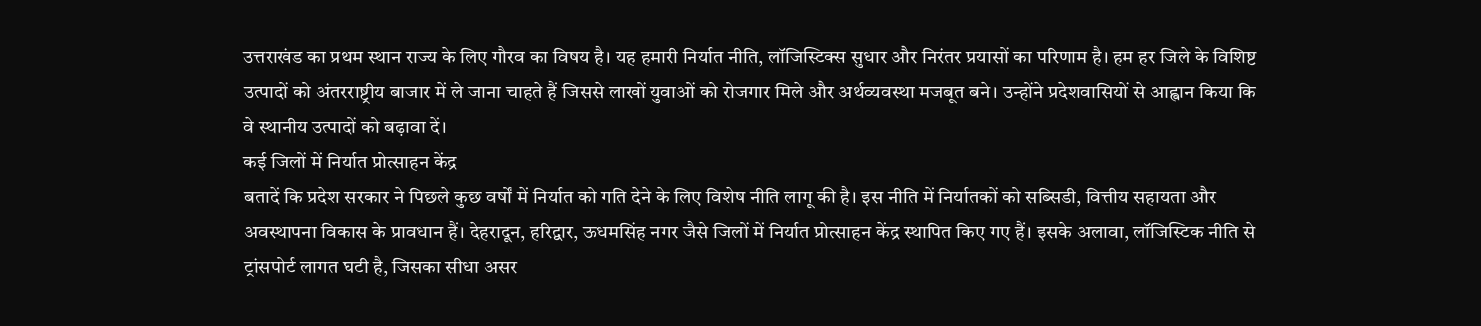उत्तराखंड का प्रथम स्थान राज्य के लिए गौरव का विषय है। यह हमारी निर्यात नीति, लॉजिस्टिक्स सुधार और निरंतर प्रयासों का परिणाम है। हम हर जिले के विशिष्ट उत्पादों को अंतरराष्ट्रीय बाजार में ले जाना चाहते हैं जिससे लाखों युवाओं को रोजगार मिले और अर्थव्यवस्था मजबूत बने। उन्होंने प्रदेशवासियों से आह्वान किया कि वे स्थानीय उत्पादों को बढ़ावा दें।
कई जिलों में निर्यात प्रोत्साहन केंद्र
बतादें कि प्रदेश सरकार ने पिछले कुछ वर्षों में निर्यात को गति देने के लिए विशेष नीति लागू की है। इस नीति में निर्यातकों को सब्सिडी, वित्तीय सहायता और अवस्थापना विकास के प्रावधान हैं। देहरादून, हरिद्वार, ऊधमसिंह नगर जैसे जिलों में निर्यात प्रोत्साहन केंद्र स्थापित किए गए हैं। इसके अलावा, लॉजिस्टिक नीति से ट्रांसपोर्ट लागत घटी है, जिसका सीधा असर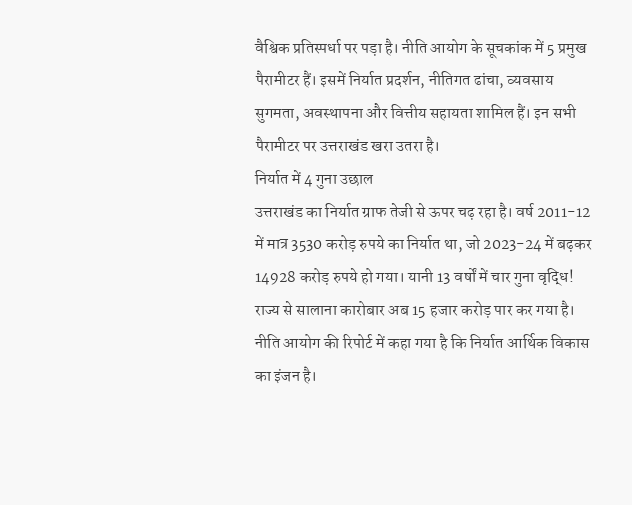वैश्विक प्रतिस्पर्धा पर पड़ा है। नीति आयोग के सूचकांक में 5 प्रमुख पैरामीटर हैं। इसमें निर्यात प्रदर्शन, नीतिगत ढांचा, व्यवसाय सुगमता, अवस्थापना और वित्तीय सहायता शामिल हैं। इन सभी पैरामीटर पर उत्तराखंड खरा उतरा है।
निर्यात में 4 गुना उछाल
उत्तराखंड का निर्यात ग्राफ तेजी से ऊपर चढ़ रहा है। वर्ष 2011-12 में मात्र 3530 करोड़ रुपये का निर्यात था, जो 2023-24 में बढ़कर 14928 करोड़ रुपये हो गया। यानी 13 वर्षों में चार गुना वृद्धि! राज्य से सालाना कारोबार अब 15 हजार करोड़ पार कर गया है। नीति आयोग की रिपोर्ट में कहा गया है कि निर्यात आर्थिक विकास का इंजन है।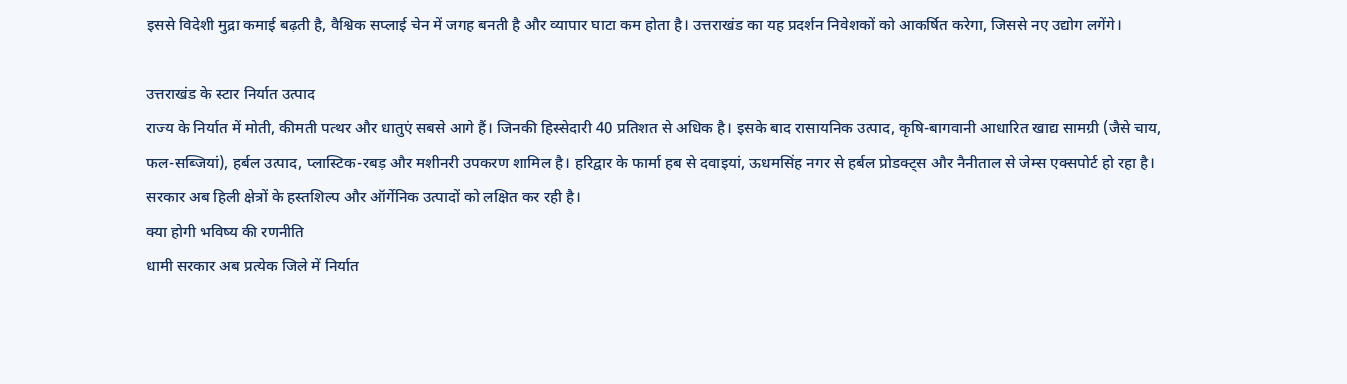इससे विदेशी मुद्रा कमाई बढ़ती है, वैश्विक सप्लाई चेन में जगह बनती है और व्यापार घाटा कम होता है। उत्तराखंड का यह प्रदर्शन निवेशकों को आकर्षित करेगा, जिससे नए उद्योग लगेंगे।

उत्तराखंड के स्टार निर्यात उत्पाद
राज्य के निर्यात में मोती, कीमती पत्थर और धातुएं सबसे आगे हैं। जिनकी हिस्सेदारी 40 प्रतिशत से अधिक है। इसके बाद रासायनिक उत्पाद, कृषि-बागवानी आधारित खाद्य सामग्री (जैसे चाय, फल-सब्जियां), हर्बल उत्पाद, प्लास्टिक-रबड़ और मशीनरी उपकरण शामिल है। हरिद्वार के फार्मा हब से दवाइयां, ऊधमसिंह नगर से हर्बल प्रोडक्ट्स और नैनीताल से जेम्स एक्सपोर्ट हो रहा है। सरकार अब हिली क्षेत्रों के हस्तशिल्प और ऑर्गेनिक उत्पादों को लक्षित कर रही है।
क्या होगी भविष्य की रणनीति
धामी सरकार अब प्रत्येक जिले में निर्यात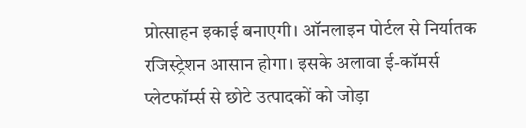प्रोत्साहन इकाई बनाएगी। ऑनलाइन पोर्टल से निर्यातक रजिस्ट्रेशन आसान होगा। इसके अलावा ई-कॉमर्स प्लेटफॉर्म्स से छोटे उत्पादकों को जोड़ा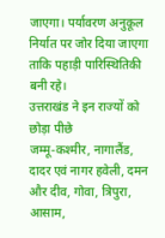जाएगा। पर्यावरण अनुकूल निर्यात पर जोर दिया जाएगा ताकि पहाड़ी पारिस्थितिकी बनी रहे।
उत्तराखंड ने इन राज्यों को छोड़ा पीछे
जम्मू-कश्मीर, नागालैंड, दादर एवं नागर हवेली, दमन और दीव, गोवा, त्रिपुरा, आसाम,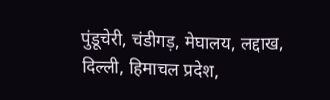पुंडूचेरी, चंडीगड़, मेघालय, लद्दाख, दिल्ली, हिमाचल प्रदेश,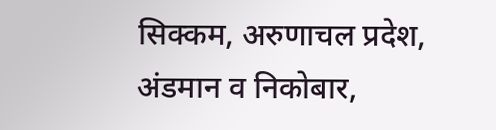सिक्कम, अरुणाचल प्रदेश, अंडमान व निकोबार,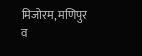मिजोरम, मणिपुर व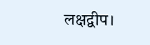लक्षद्वीप।